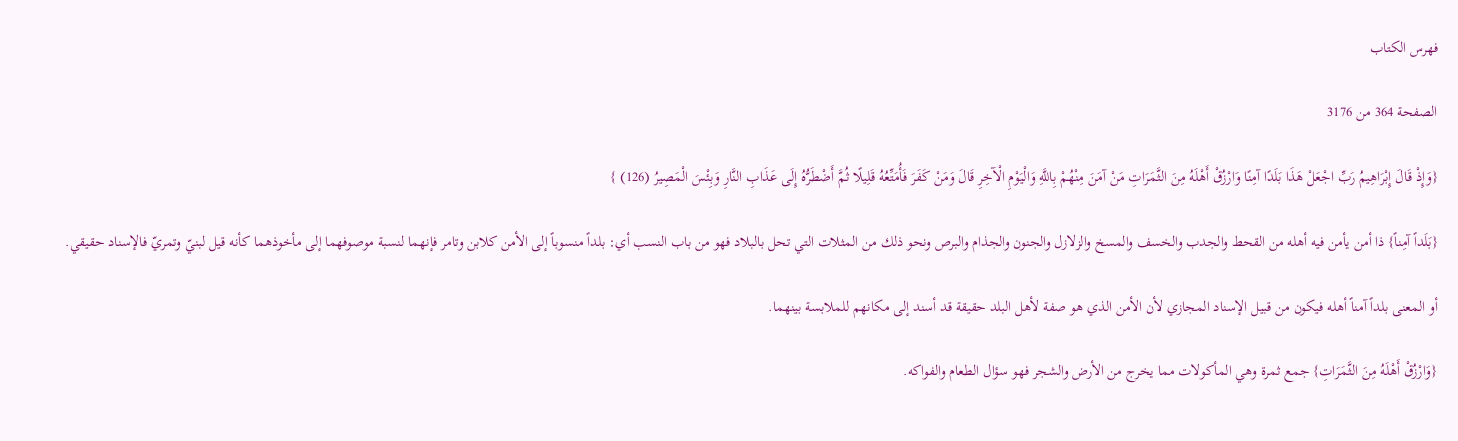فهرس الكتاب

الصفحة 364 من 3176

{وَإِذْ قَالَ إِبْرَاهِيمُ رَبِّ اجْعَلْ هَذَا بَلَدًا آمِنًا وَارْزُقْ أَهْلَهُ مِنَ الثَّمَرَاتِ مَنْ آمَنَ مِنْهُمْ بِاللَّهِ وَالْيَوْمِ الْآخِرِ قَالَ وَمَنْ كَفَرَ فَأُمَتِّعُهُ قَلِيلًا ثُمَّ أَضْطَرُّهُ إِلَى عَذَابِ النَّارِ وَبِئْسَ الْمَصِيرُ (126) }

{بَلَداً آمِناً} ذا أمن يأمن فيه أهله من القحط والجدب والخسف والمسخ والزلازل والجنون والجذام والبرص ونحو ذلك من المثلات التي تحل بالبلاد فهو من باب النسب أي: بلداً منسوباً إلى الأمن كلابن وتامر فإنهما لنسبة موصوفهما إلى مأخوذهما كأنه قيل لبنيّ وتمريّ فالإسناد حقيقي.

أو المعنى بلداً آمناً أهله فيكون من قبيل الإسناد المجازي لأن الأمن الذي هو صفة لأهل البلد حقيقة قد أسند إلى مكانهم للملابسة بينهما.

{وَارْزُقْ أَهْلَهُ مِنَ الثَّمَرَاتِ} جمع ثمرة وهي المأكولات مما يخرج من الأرض والشجر فهو سؤال الطعام والفواكه.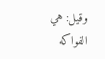وقيل: هي الفواكه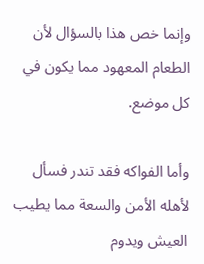وإنما خص هذا بالسؤال لأن الطعام المعهود مما يكون في كل موضع.

وأما الفواكه فقد تندر فسأل لأهله الأمن والسعة مما يطيب العيش ويدوم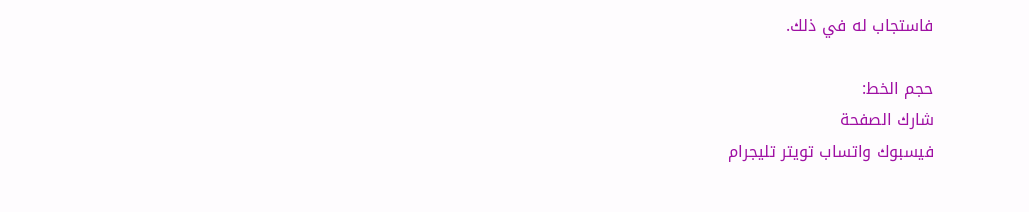فاستجاب له في ذلك.

حجم الخط:
شارك الصفحة
فيسبوك واتساب تويتر تليجرام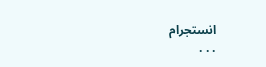انستجرام
. . .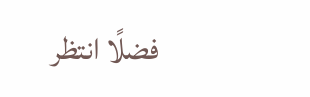فضلًا انتظر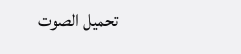تحميل الصوت